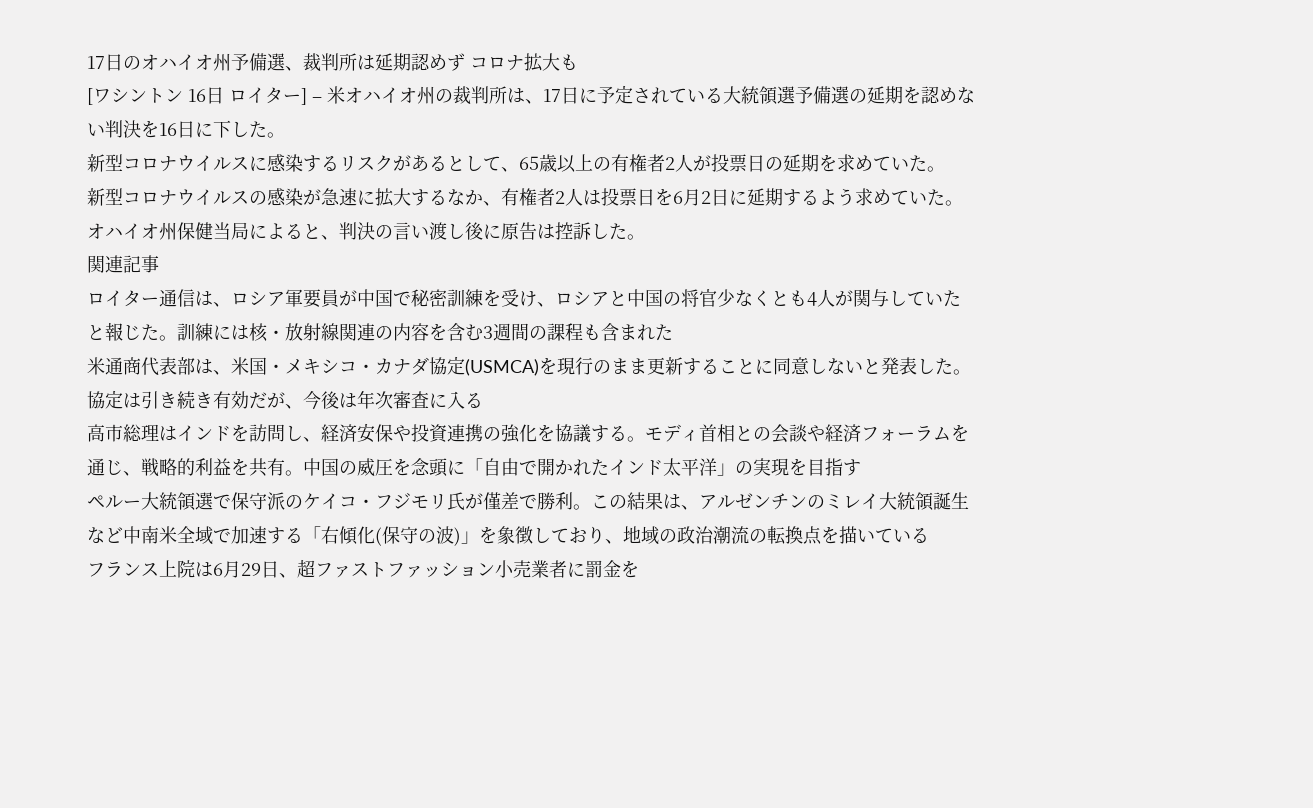17日のオハイオ州予備選、裁判所は延期認めず コロナ拡大も
[ワシントン 16日 ロイター] – 米オハイオ州の裁判所は、17日に予定されている大統領選予備選の延期を認めない判決を16日に下した。
新型コロナウイルスに感染するリスクがあるとして、65歳以上の有権者2人が投票日の延期を求めていた。
新型コロナウイルスの感染が急速に拡大するなか、有権者2人は投票日を6月2日に延期するよう求めていた。オハイオ州保健当局によると、判決の言い渡し後に原告は控訴した。
関連記事
ロイター通信は、ロシア軍要員が中国で秘密訓練を受け、ロシアと中国の将官少なくとも4人が関与していたと報じた。訓練には核・放射線関連の内容を含む3週間の課程も含まれた
米通商代表部は、米国・メキシコ・カナダ協定(USMCA)を現行のまま更新することに同意しないと発表した。協定は引き続き有効だが、今後は年次審査に入る
高市総理はインドを訪問し、経済安保や投資連携の強化を協議する。モディ首相との会談や経済フォーラムを通じ、戦略的利益を共有。中国の威圧を念頭に「自由で開かれたインド太平洋」の実現を目指す
ペルー大統領選で保守派のケイコ・フジモリ氏が僅差で勝利。この結果は、アルゼンチンのミレイ大統領誕生など中南米全域で加速する「右傾化(保守の波)」を象徴しており、地域の政治潮流の転換点を描いている
フランス上院は6月29日、超ファストファッション小売業者に罰金を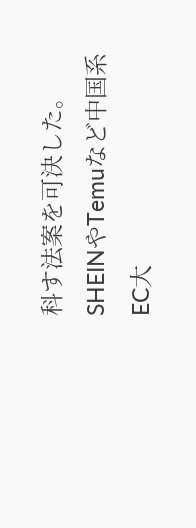科す法案を可決した。SHEINやTemuなど中国系EC大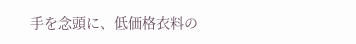手を念頭に、低価格衣料の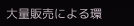大量販売による環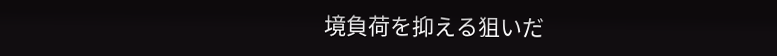境負荷を抑える狙いだ